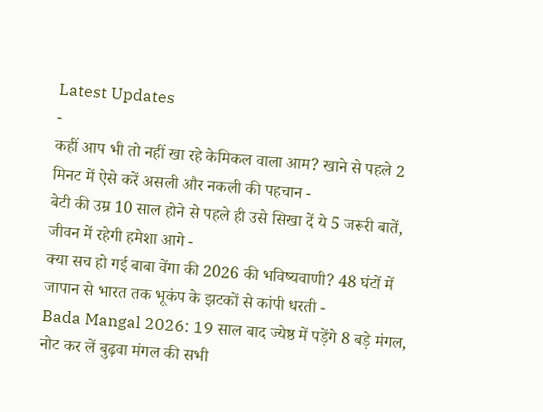Latest Updates
-
कहीं आप भी तो नहीं खा रहे केमिकल वाला आम? खाने से पहले 2 मिनट में ऐसे करें असली और नकली की पहचान -
बेटी की उम्र 10 साल होने से पहले ही उसे सिखा दें ये 5 जरूरी बातें, जीवन में रहेगी हमेशा आगे -
क्या सच हो गई बाबा वेंगा की 2026 की भविष्यवाणी? 48 घंटों में जापान से भारत तक भूकंप के झटकों से कांपी धरती -
Bada Mangal 2026: 19 साल बाद ज्येष्ठ में पड़ेंगे 8 बड़े मंगल, नोट कर लें बुढ़वा मंगल की सभी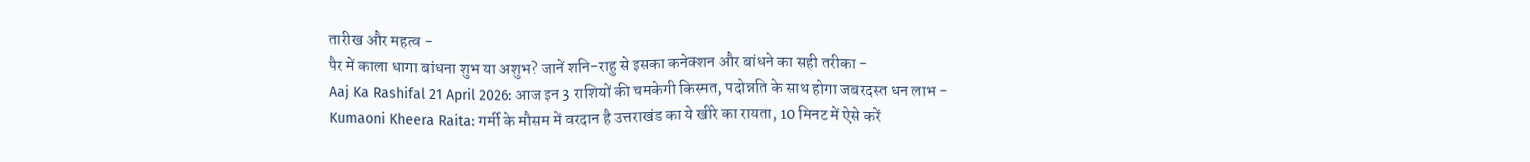तारीख और महत्व -
पैर में काला धागा बांधना शुभ या अशुभ? जानें शनि-राहु से इसका कनेक्शन और बांधने का सही तरीका -
Aaj Ka Rashifal 21 April 2026: आज इन 3 राशियों की चमकेगी किस्मत, पदोन्नति के साथ होगा जबरदस्त धन लाभ -
Kumaoni Kheera Raita: गर्मी के मौसम में वरदान है उत्तराखंड का ये खीरे का रायता, 10 मिनट में ऐसे करें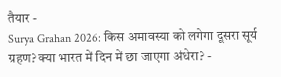तैयार -
Surya Grahan 2026: किस अमावस्या को लगेगा दूसरा सूर्य ग्रहण? क्या भारत में दिन में छा जाएगा अंधेरा? -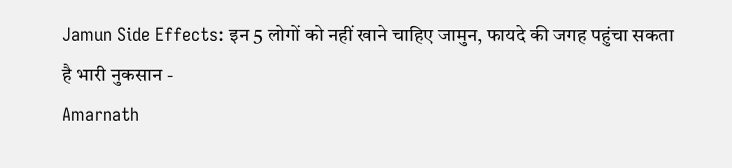Jamun Side Effects: इन 5 लोगों को नहीं खाने चाहिए जामुन, फायदे की जगह पहुंचा सकता है भारी नुकसान -
Amarnath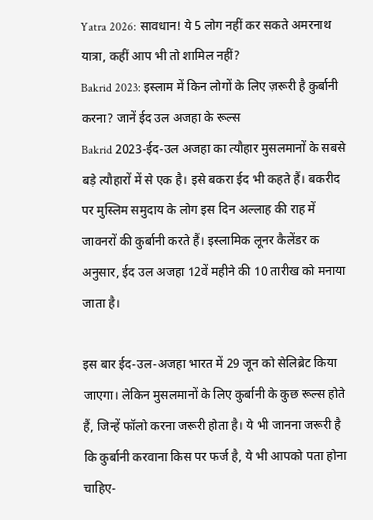Yatra 2026: सावधान! ये 5 लोग नहीं कर सकते अमरनाथ यात्रा, कहीं आप भी तो शामिल नहीं?
Bakrid 2023: इस्लाम में किन लोगों के लिए ज़रूरी है कुर्बानी करना? जानें ईद उल अजहा के रूल्स
Bakrid 2023-ईद-उल अजहा का त्यौहार मुसलमानों के सबसे बड़े त्यौहारों में से एक है। इसे बकरा ईद भी कहते हैं। बकरीद पर मुस्लिम समुदाय के लोग इस दिन अल्लाह की राह में जावनरों की कुर्बानी करते हैं। इस्लामिक लूनर कैलेंडर क अनुसार, ईद उल अजहा 12वें महीने की 10 तारीख को मनाया जाता है।

इस बार ईद-उल-अजहा भारत में 29 जून को सेलिब्रेट किया जाएगा। लेकिन मुसलमानों के लिए कुर्बानी के कुछ रूल्स होते हैं, जिन्हें फॉलो करना जरूरी होता है। ये भी जानना जरूरी है कि कुर्बानी करवाना किस पर फर्ज है, ये भी आपको पता होना चाहिए-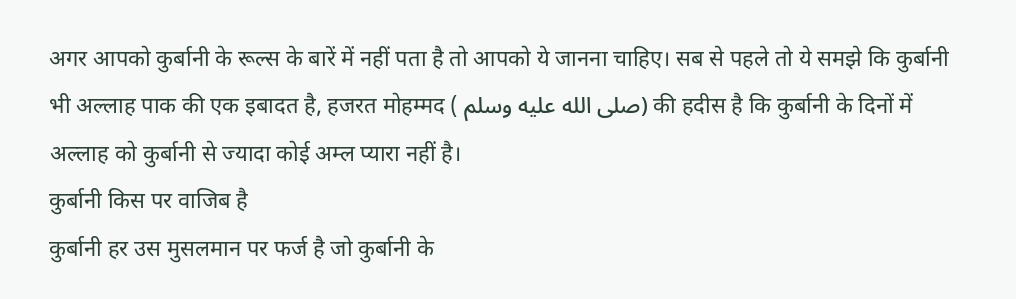अगर आपको कुर्बानी के रूल्स के बारें में नहीं पता है तो आपको ये जानना चाहिए। सब से पहले तो ये समझे कि कुर्बानी भी अल्लाह पाक की एक इबादत है, हजरत मोहम्मद ( صلى الله عليه وسلم) की हदीस है कि कुर्बानी के दिनों में अल्लाह को कुर्बानी से ज्यादा कोई अम्ल प्यारा नहीं है।
कुर्बानी किस पर वाजिब है
कुर्बानी हर उस मुसलमान पर फर्ज है जो कुर्बानी के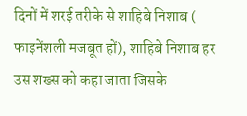दिनों में शरई तरीके से शाहिबे निशाब ( फाइनेंशली मजबूत हों), शाहिबे निशाब हर उस शख्स को कहा जाता जिसके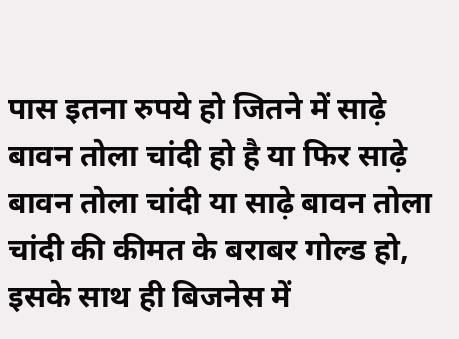पास इतना रुपये हो जितने में साढ़े बावन तोला चांदी हो है या फिर साढ़े बावन तोला चांदी या साढ़े बावन तोला चांदी की कीमत के बराबर गोल्ड हो, इसके साथ ही बिजनेस में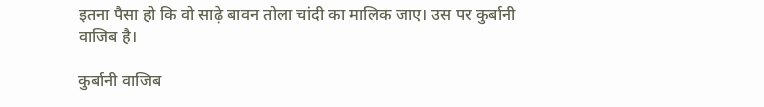इतना पैसा हो कि वो साढ़े बावन तोला चांदी का मालिक जाए। उस पर कुर्बानी वाजिब है।

कुर्बानी वाजिब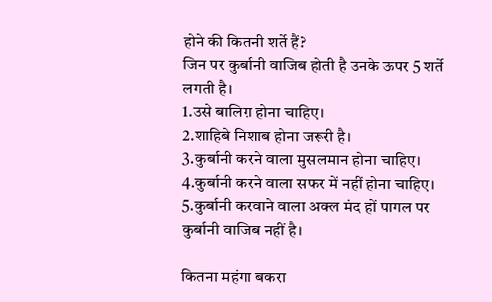होने की कितनी शर्ते हैं?
जिन पर कुर्बानी वाजिब होती है उनके ऊपर 5 शर्ते लगती है।
1.उसे बालिग़ होना चाहिए।
2.शाहिबे निशाब होना जरूरी है।
3.कुर्बानी करने वाला मुसलमान होना चाहिए।
4.कुर्बानी करने वाला सफर में नहीं होना चाहिए।
5.कुर्बानी करवाने वाला अक्ल मंद हों पागल पर कुर्बानी वाजिब नहीं है।

कितना महंगा बकरा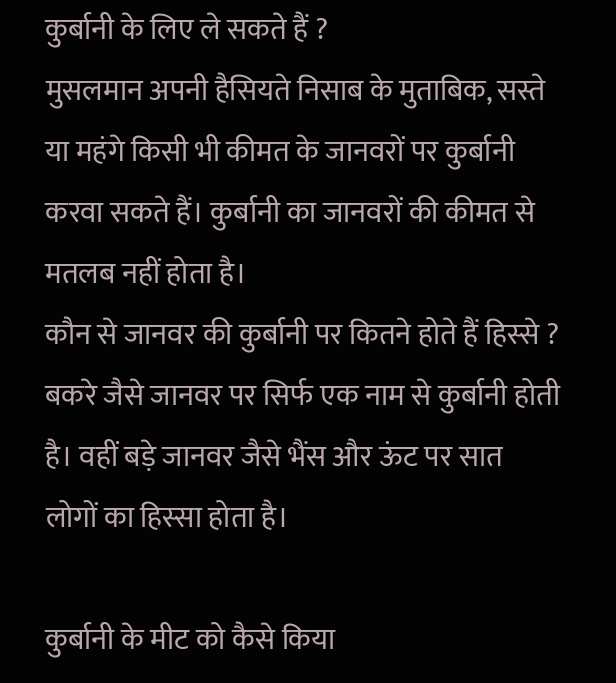कुर्बानी के लिए ले सकते हैं ?
मुसलमान अपनी हैसियते निसाब के मुताबिक, सस्ते या महंगे किसी भी कीमत के जानवरों पर कुर्बानी करवा सकते हैं। कुर्बानी का जानवरों की कीमत से मतलब नहीं होता है।
कौन से जानवर की कुर्बानी पर कितने होते हैं हिस्से ?
बकरे जैसे जानवर पर सिर्फ एक नाम से कुर्बानी होती है। वहीं बड़े जानवर जैसे भैंस और ऊंट पर सात लोगों का हिस्सा होता है।

कुर्बानी के मीट को कैसे किया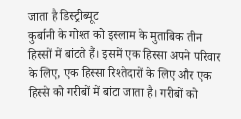जाता है डिस्ट्रीब्यूट
कुर्बानी के गोश्त को इस्लाम के मुताबिक तीन हिस्सों में बांटते हैं। इसमें एक हिस्सा अपने परिवार के लिए, एक हिस्सा रिश्तेदारों के लिए और एक हिस्से को गरीबों में बांटा जाता है। गरीबों को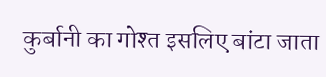कुर्बानी का गोश्त इसलिए बांटा जाता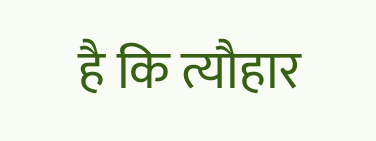है कि त्यौहार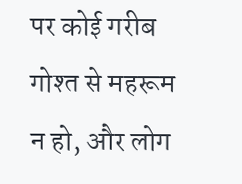पर कोई गरीब गोश्त से महरूम न हो, और लोग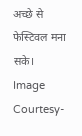अच्छे से फेस्टिवल मना सके।
Image Courtesy-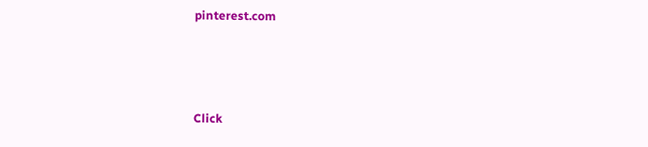pinterest.com



Click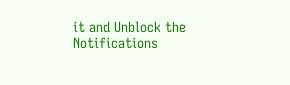it and Unblock the Notifications